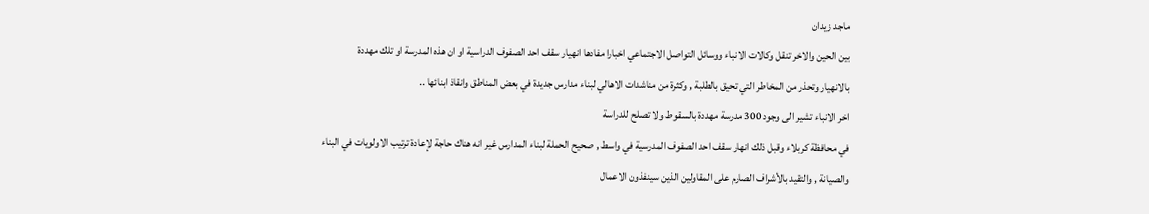ماجد زيدان
بين الحين والاخر تنقل وكالات الانباء ووسائل التواصل الاجتماعي اخبارا مفادها انهيار سقف احد الصفوف الدراسية او ان هذه المدرسة او تلك مهددة
بالانهيار وتحذر من المخاطر التي تحيق بالطلبة , وكثرة من مناشدات الاهالي لبناء مدارس جديدة في بعض المناطق وانقاذ ابنائها ..
اخر الانباء تشير الى وجود 300 مدرسة مهددة بالسقوط ولا تصلح للدراسة
في محافظة كربلاء وقبل ذلك انهار سقف احد الصفوف المدرسية في واسط , صحيح الحملة لبناء المدارس غير انه هناك حاجة لإعادة ترتيب الاولويات في البناء والصيانة , والتقيد بالأشراف الصارم على المقاولين الذين سينفذون الاعمال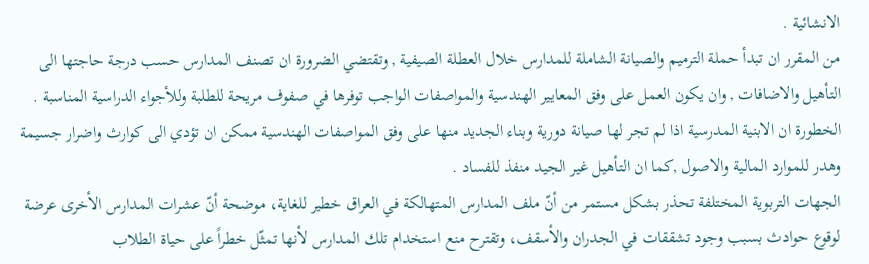الانشائية .
من المقرر ان تبدأ حملة الترميم والصيانة الشاملة للمدارس خلال العطلة الصيفية , وتقتضي الضرورة ان تصنف المدارس حسب درجة حاجتها الى التأهيل والاضافات , وان يكون العمل على وفق المعايير الهندسية والمواصفات الواجب توفرها في صفوف مريحة للطلبة وللأجواء الدراسية المناسبة .
الخطورة ان الابنية المدرسية اذا لم تجر لها صيانة دورية وبناء الجديد منها على وفق المواصفات الهندسية ممكن ان تؤدي الى كوارث واضرار جسيمة
وهدر للموارد المالية والاصول ,كما ان التأهيل غير الجيد منفذ للفساد .
الجهات التربوية المختلفة تحذر بشكل مستمر من أنّ ملف المدارس المتهالكة في العراق خطير للغاية، موضحة أنّ عشرات المدارس الأخرى عرضة لوقوع حوادث بسبب وجود تشققات في الجدران والأسقف، وتقترح منع استخدام تلك المدارس لأنها تمثّل خطراً على حياة الطلاب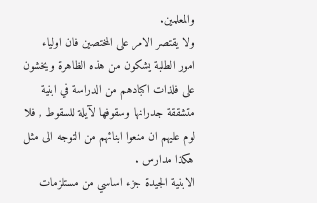والمعلمين.
ولا يقتصر الامر على المختصين فان اولياء امور الطلبة يشكون من هذه الظاهرة ويخشون على فلذات اكبادهم من الدراسة في ابنية متشققة جدرانها وسقوفها لآيلة للسقوط , فلا لوم عليهم ان منعوا ابنائهم من التوجه الى مثل هكذا مدارس .
الابنية الجيدة جزء اساسي من مستلزمات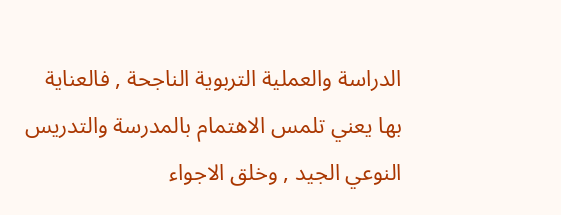الدراسة والعملية التربوية الناجحة , فالعناية بها يعني تلمس الاهتمام بالمدرسة والتدريس النوعي الجيد , وخلق الاجواء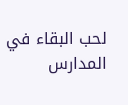لحب البقاء في المدارس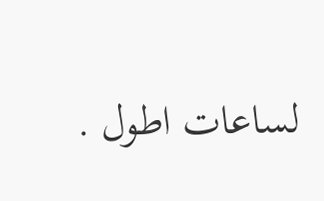لساعات اطول .